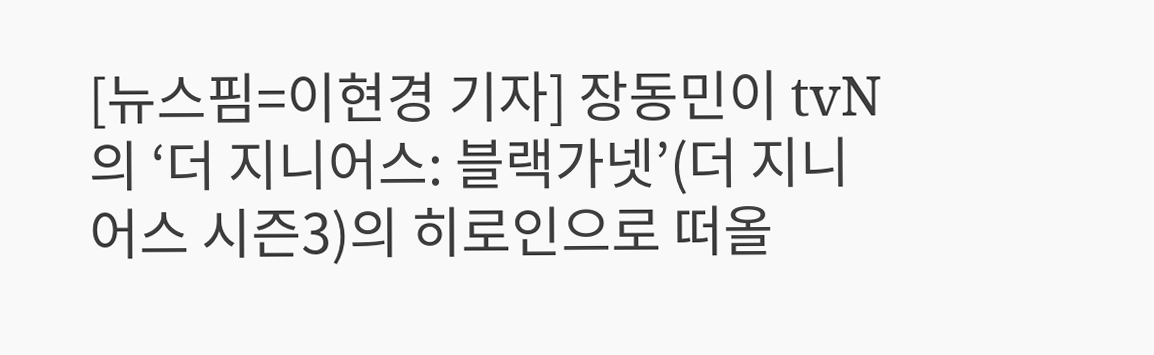[뉴스핌=이현경 기자] 장동민이 tvN의 ‘더 지니어스: 블랙가넷’(더 지니어스 시즌3)의 히로인으로 떠올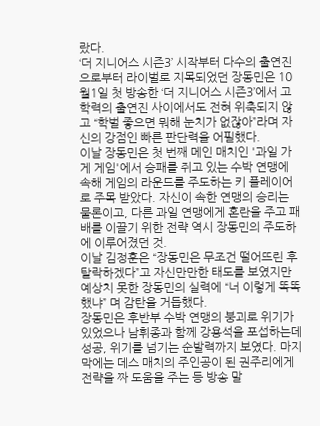랐다.
‘더 지니어스 시즌3’ 시작부터 다수의 출연진으로부터 라이벌로 지목되었던 장동민은 10월1일 첫 방송한 ‘더 지니어스 시즌3’에서 고학력의 출연진 사이에서도 전혀 위축되지 않고 “학벌 좋으면 뭐해 눈치가 없잖아”라며 자신의 강점인 빠른 판단력을 어필했다.
이날 장동민은 첫 번째 메인 매치인 '과일 가게 게임'에서 승패를 쥐고 있는 수박 연맹에 속해 게임의 라운드를 주도하는 키 플레이어로 주목 받았다. 자신이 속한 연맹의 승리는 물론이고, 다른 과일 연맹에게 혼란을 주고 패배를 이끌기 위한 전략 역시 장동민의 주도하에 이루어졌던 것.
이날 김정훈은 “장동민은 무조건 떨어뜨린 후 탈락하겠다”고 자신만만한 태도를 보였지만 예상치 못한 장동민의 실력에 “너 이렇게 똑똑했냐” 며 감탄을 거듭했다.
장동민은 후반부 수박 연맹의 붕괴로 위기가 있었으나 남휘종과 함께 강용석을 포섭하는데 성공, 위기를 넘기는 순발력까지 보였다. 마지막에는 데스 매치의 주인공이 된 권주리에게 전략을 짜 도움을 주는 등 방송 말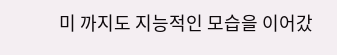미 까지도 지능적인 모습을 이어갔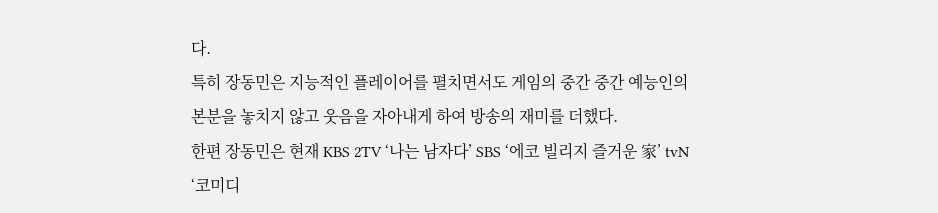다.
특히 장동민은 지능적인 플레이어를 펼치면서도 게임의 중간 중간 예능인의 본분을 놓치지 않고 웃음을 자아내게 하여 방송의 재미를 더했다.
한편 장동민은 현재 KBS 2TV ‘나는 남자다’ SBS ‘에코 빌리지 즐거운 家’ tvN ‘코미디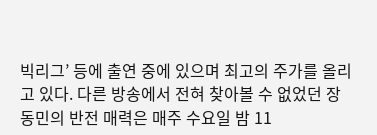빅리그’ 등에 출연 중에 있으며 최고의 주가를 올리고 있다. 다른 방송에서 전혀 찾아볼 수 없었던 장동민의 반전 매력은 매주 수요일 밤 11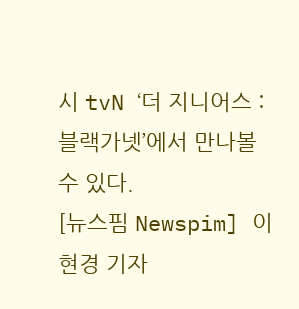시 tvN ‘더 지니어스 : 블랙가넷’에서 만나볼 수 있다.
[뉴스핌 Newspim] 이현경 기자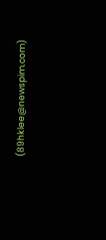(89hklee@newspim.com)